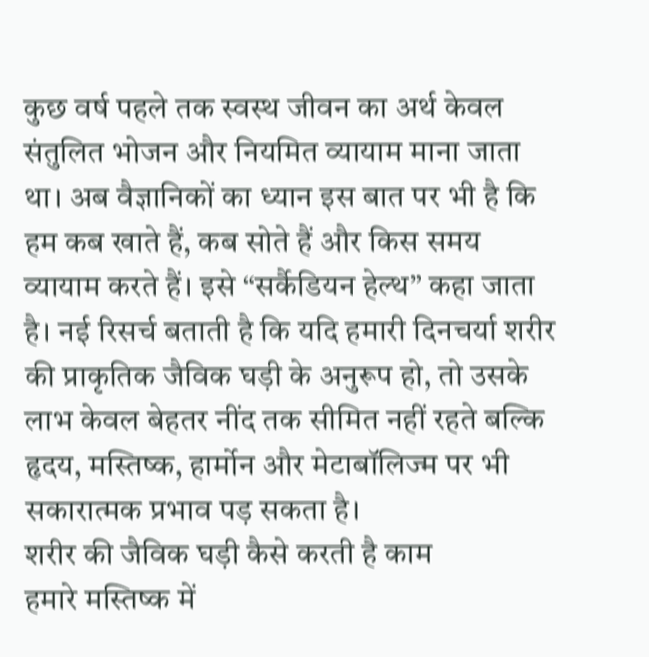कुछ वर्ष पहले तक स्वस्थ जीवन का अर्थ केवल संतुलित भोजन और नियमित व्यायाम माना जाता था। अब वैज्ञानिकों का ध्यान इस बात पर भी है कि हम कब खाते हैं, कब सोते हैं और किस समय व्यायाम करते हैं। इसे “सर्कैडियन हेल्थ” कहा जाता है। नई रिसर्च बताती है कि यदि हमारी दिनचर्या शरीर की प्राकृतिक जैविक घड़ी के अनुरूप हो, तो उसके लाभ केवल बेहतर नींद तक सीमित नहीं रहते बल्कि हृदय, मस्तिष्क, हार्मोन और मेटाबॉलिज्म पर भी सकारात्मक प्रभाव पड़ सकता है।
शरीर की जैविक घड़ी कैसे करती है काम
हमारे मस्तिष्क में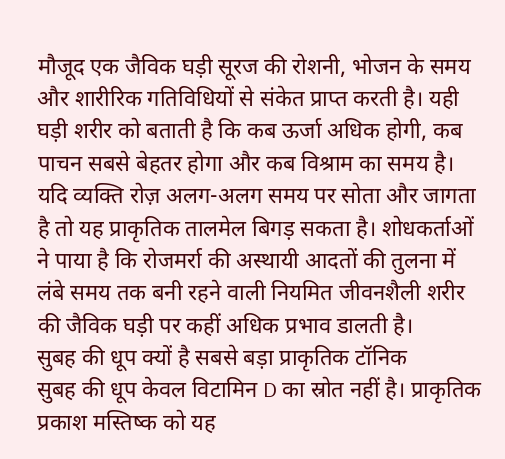मौजूद एक जैविक घड़ी सूरज की रोशनी, भोजन के समय और शारीरिक गतिविधियों से संकेत प्राप्त करती है। यही घड़ी शरीर को बताती है कि कब ऊर्जा अधिक होगी, कब पाचन सबसे बेहतर होगा और कब विश्राम का समय है। यदि व्यक्ति रोज़ अलग-अलग समय पर सोता और जागता है तो यह प्राकृतिक तालमेल बिगड़ सकता है। शोधकर्ताओं ने पाया है कि रोजमर्रा की अस्थायी आदतों की तुलना में लंबे समय तक बनी रहने वाली नियमित जीवनशैली शरीर की जैविक घड़ी पर कहीं अधिक प्रभाव डालती है।
सुबह की धूप क्यों है सबसे बड़ा प्राकृतिक टॉनिक
सुबह की धूप केवल विटामिन D का स्रोत नहीं है। प्राकृतिक प्रकाश मस्तिष्क को यह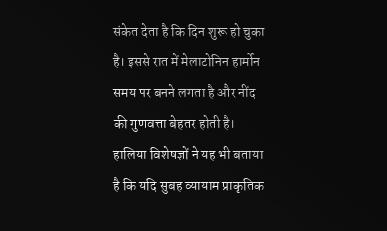संकेत देता है कि दिन शुरू हो चुका है। इससे रात में मेलाटोनिन हार्मोन समय पर बनने लगता है और नींद की गुणवत्ता बेहतर होती है। हालिया विशेषज्ञों ने यह भी बताया है कि यदि सुबह व्यायाम प्राकृतिक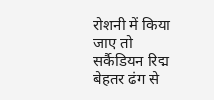रोशनी में किया जाए तो सर्कैडियन रिद्म बेहतर ढंग से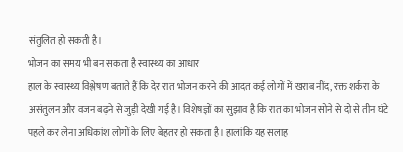संतुलित हो सकती है।
भोजन का समय भी बन सकता है स्वास्थ्य का आधार
हाल के स्वास्थ्य विश्लेषण बताते हैं कि देर रात भोजन करने की आदत कई लोगों में खराब नींद, रक्त शर्करा के असंतुलन और वजन बढ़ने से जुड़ी देखी गई है। विशेषज्ञों का सुझाव है कि रात का भोजन सोने से दो से तीन घंटे पहले कर लेना अधिकांश लोगों के लिए बेहतर हो सकता है। हालांकि यह सलाह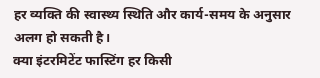हर व्यक्ति की स्वास्थ्य स्थिति और कार्य-समय के अनुसार अलग हो सकती है।
क्या इंटरमिटेंट फास्टिंग हर किसी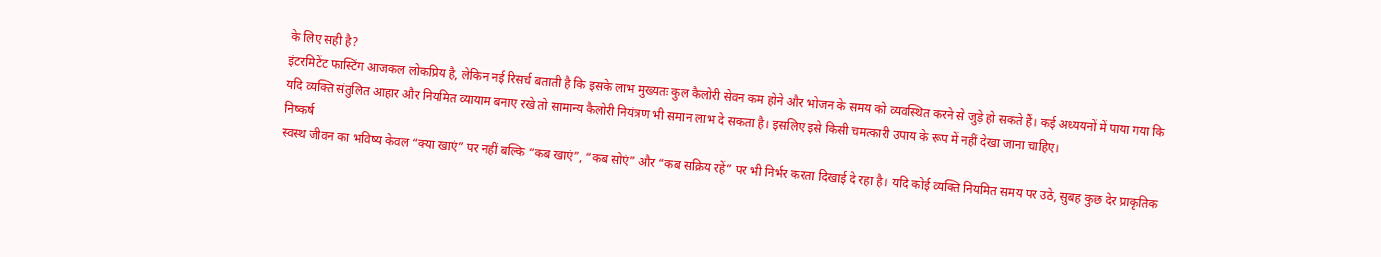के लिए सही है?
इंटरमिटेंट फास्टिंग आजकल लोकप्रिय है, लेकिन नई रिसर्च बताती है कि इसके लाभ मुख्यतः कुल कैलोरी सेवन कम होने और भोजन के समय को व्यवस्थित करने से जुड़े हो सकते हैं। कई अध्ययनों में पाया गया कि यदि व्यक्ति संतुलित आहार और नियमित व्यायाम बनाए रखे तो सामान्य कैलोरी नियंत्रण भी समान लाभ दे सकता है। इसलिए इसे किसी चमत्कारी उपाय के रूप में नहीं देखा जाना चाहिए।
निष्कर्ष
स्वस्थ जीवन का भविष्य केवल “क्या खाएं” पर नहीं बल्कि “कब खाएं”, “कब सोएं” और “कब सक्रिय रहें” पर भी निर्भर करता दिखाई दे रहा है। यदि कोई व्यक्ति नियमित समय पर उठे, सुबह कुछ देर प्राकृतिक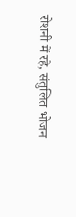रोशनी में रहे, संतुलित भोजन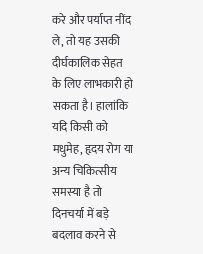करे और पर्याप्त नींद ले, तो यह उसकी दीर्घकालिक सेहत के लिए लाभकारी हो सकता है। हालांकि यदि किसी को मधुमेह, हृदय रोग या अन्य चिकित्सीय समस्या है तो दिनचर्या में बड़े बदलाव करने से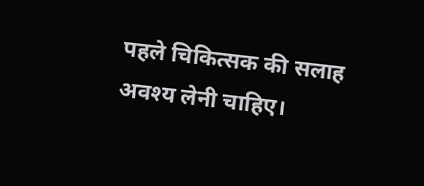पहले चिकित्सक की सलाह अवश्य लेनी चाहिए।